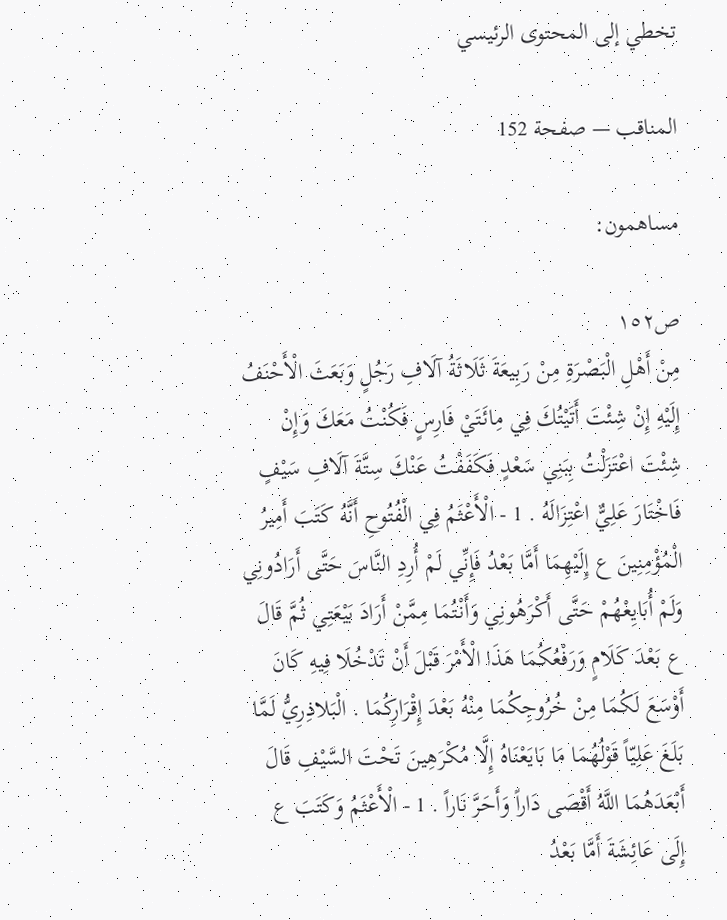تخطي إلى المحتوى الرئيسي

المناقب — صفحة 152

مساهمون:

ص١٥٢
مِنْ أَهْلِ الْبَصْرَةِ مِنْ رَبِيعَةَ ثَلَاثَةُ آلَافِ رَجُلٍ وَبَعَثَ الْأَحْنَفُ إِلَيْهِ إِنْ شِئْتَ أَتَيْتُكَ فِي مِائَتَيْ فَارِسٍ فَكُنْتُ مَعَكَ وَإِنْ شِئْتَ اعْتَزَلْتُ بِبَنِي سَعْدٍ فَكَفَفْتُ عَنْكَ سِتَّةَ آلَافِ سَيْفٍ فَاخْتَارَ عَلِيٌّ اعْتِزَالَهُ . 1 - الْأَعْثَمُ فِي الْفُتُوحِ أَنَّهُ كَتَبَ أَمِيرُ الْمُؤْمِنِينَ ع إِلَيْهِمَا أَمَّا بَعْدُ فَإِنِّي لَمْ أُرِدِ النَّاسَ حَتَّى أَرَادُونِي وَلَمْ أُبَايِعْهُمْ حَتَّى أَكْرَهُونِي وَأَنْتُمَا مِمَّنْ أَرَادَ بَيْعَتِي ثُمَّ قَالَ ع بَعْدَ كَلَامٍ وَرَفْعُكُمَا هَذَا الْأَمْرَ قَبْلَ أَنْ تَدْخُلَا فِيهِ كَانَ أَوْسَعَ لَكُمَا مِنْ خُرُوجِكُمَا مِنْهُ بَعْدَ إِقْرَارِكُمَا . الْبَلاذِرِيُّ لَمَّا بَلَغَ عَلِيّاً قَوْلُهُمَا مَا بَايَعْنَاهُ إِلَّا مُكْرَهِينَ تَحْتَ السَّيْفِ قَالَ أَبْعَدَهُمَا اللَّهُ أَقْصَى دَاراً وَأَحَرَّ نَاراً . 1 - الْأَعْثَمُ وَكَتَبَ ع إِلَى عَائِشَةَ أَمَّا بَعْدُ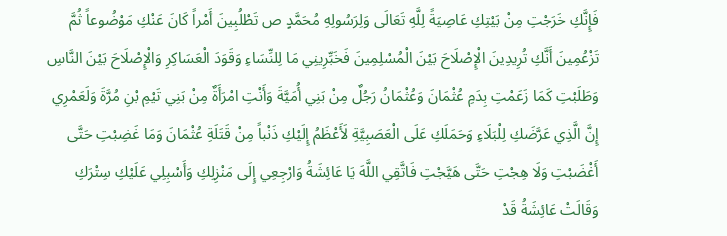فَإِنَّكِ خَرَجْتِ مِنْ بَيْتِكِ عَاصِيَةً لِلَّهِ تَعَالَى وَلِرَسُولِهِ مُحَمَّدٍ ص تَطْلُبِينَ أَمْراً كَانَ عَنْكِ مَوْضُوعاً ثُمَّ تَزْعُمِينَ أَنَّكِ تُرِيدِينَ الْإِصْلَاحَ بَيْنَ الْمُسْلِمِينَ فَخَبِّرِينِي مَا لِلنِّسَاءِ وَقَوَدَ الْعَسَاكِرِ وَالْإِصْلَاحَ بَيْنَ النَّاسِ وَطَلَبْتِ كَمَا زَعَمْتِ بِدَمِ عُثْمَانَ وَعُثْمَانُ رَجُلٌ مِنْ بَنِي أُمَيَّةَ وَأَنْتِ امْرَأَةٌ مِنْ بَنِي تَيْمِ بْنِ مُرَّةَ وَلَعَمْرِي إِنَّ الَّذِي عَرَّضَكِ لِلْبَلَاءِ وَحَمَلَكِ عَلَى الْعَصَبِيَّةِ لَأَعْظَمُ إِلَيْكِ ذَنْباً مِنْ قَتَلَةِ عُثْمَانَ وَمَا غَضِبْتِ حَتَّى أَغْضَبْتِ وَلَا هِجْتِ حَتَّى هَيَّجْتِ فَاتَّقِي اللَّهَ يَا عَائِشَةُ وَارْجِعِي إِلَى مَنْزِلِكِ وَأَسْبِلِي عَلَيْكِ سِتْرَكِ وَقَالَتْ عَائِشَةُ قَدْ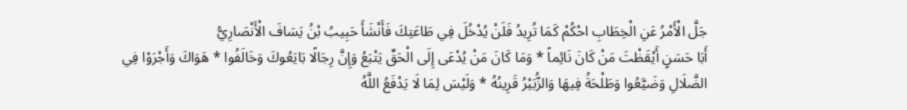جَلَّ الْأَمْرُ عَنِ الْخِطَابِ احْكُمْ كَمَا تُرِيدُ فَلَنْ يُدْخُلَ فِي طَاعَتِكَ فَأَنْشَأَ حَبِيبُ بْنُ يَسَافَ الْأَنْصَارِيُّ
أَبَا حَسَنٍ أَيْقَظْتَ مَنْ كَانَ نَائِماً * وَمَا كَانَ مَنْ يُدْعَى إِلَى الْحَقِّ يَتْبَعُ وَإِنَّ رِجَالًا بَايَعُوكَ وَخَالَفُوا * هَوَاكَ وَأَجْرَوْا فِي الضَّلَالِ وَضَيَّعُوا وَطَلْحَةُ فِيهَا وَالزُّبَيْرُ قَرِينُهُ * وَلَيْسَ لِمَا لَا يَدْفَعُ اللَّهُ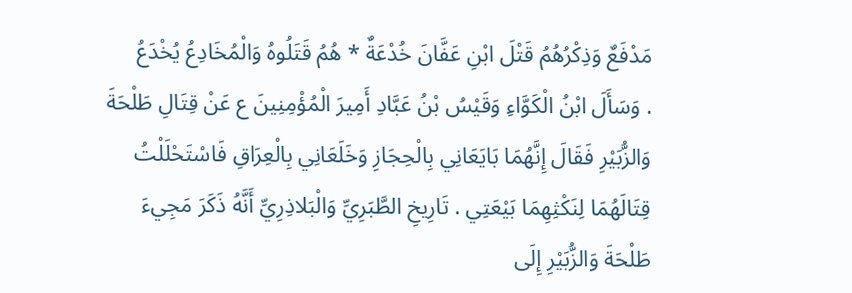مَدْفَعٌ وَذِكْرُهُمُ قَتْلَ ابْنِ عَفَّانَ خُدْعَةٌ * هُمُ قَتَلُوهُ وَالْمُخَادِعُ يُخْدَعُ
. وَسَأَلَ ابْنُ الْكَوَّاءِ وَقَيْسُ بْنُ عَبَّادِ أَمِيرَ الْمُؤْمِنِينَ ع عَنْ قِتَالِ طَلْحَةَ وَالزُّبَيْرِ فَقَالَ إِنَّهُمَا بَايَعَانِي بِالْحِجَازِ وَخَلَعَانِي بِالْعِرَاقِ فَاسْتَحْلَلْتُ قِتَالَهُمَا لِنَكْثِهِمَا بَيْعَتِي . تَارِيخِ الطَّبَرِيِّ وَالْبَلاذِرِيِّ أَنَّهُ ذَكَرَ مَجِيءَ طَلْحَةَ وَالزُّبَيْرِ إِلَى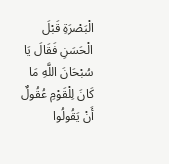الْبَصْرَةِ قَبْلَ الْحَسَنِ فَقَالَ يَا سُبْحَانَ اللَّهِ مَا كَانَ لِلْقَوْمِ عُقُولٌ أَنْ يَقُولُوا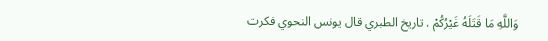وَاللَّهِ مَا قَتَلَهُ غَيْرُكُمْ . تاريخ الطبري قال يونس النحوي فكرت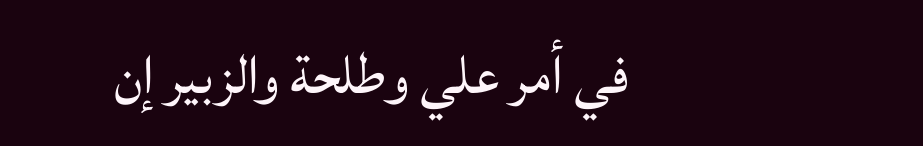في أمر علي وطلحة والزبير إن